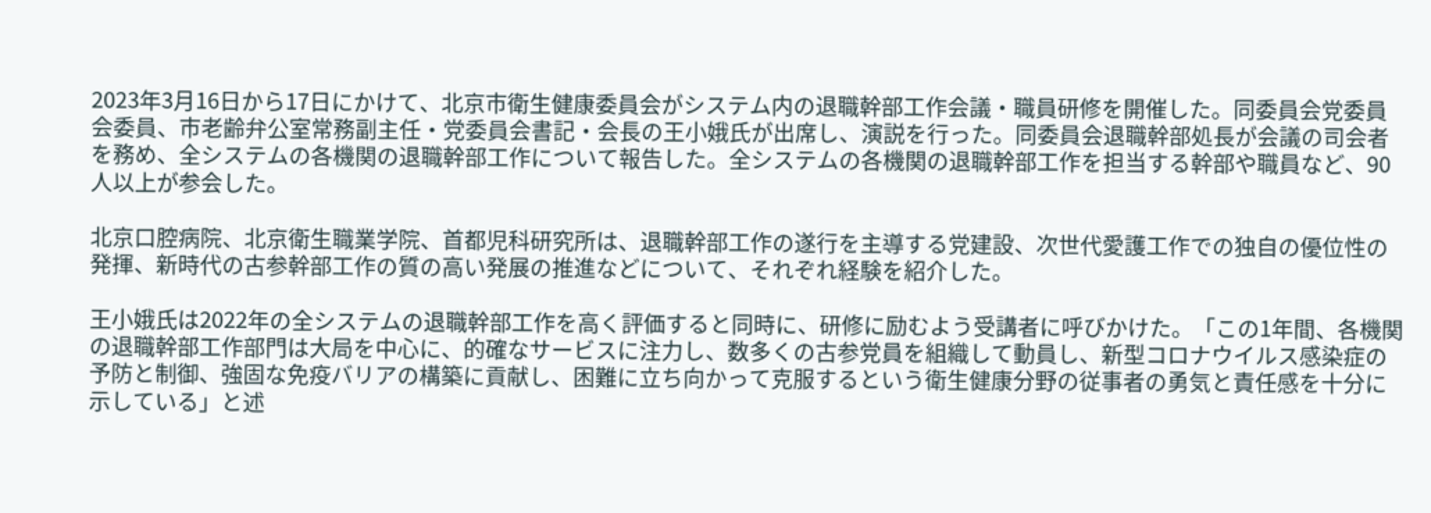2023年3月16日から17日にかけて、北京市衛生健康委員会がシステム内の退職幹部工作会議・職員研修を開催した。同委員会党委員会委員、市老齢弁公室常務副主任・党委員会書記・会長の王小娥氏が出席し、演説を行った。同委員会退職幹部処長が会議の司会者を務め、全システムの各機関の退職幹部工作について報告した。全システムの各機関の退職幹部工作を担当する幹部や職員など、90人以上が参会した。

北京口腔病院、北京衛生職業学院、首都児科研究所は、退職幹部工作の遂行を主導する党建設、次世代愛護工作での独自の優位性の発揮、新時代の古参幹部工作の質の高い発展の推進などについて、それぞれ経験を紹介した。

王小娥氏は2022年の全システムの退職幹部工作を高く評価すると同時に、研修に励むよう受講者に呼びかけた。「この1年間、各機関の退職幹部工作部門は大局を中心に、的確なサービスに注力し、数多くの古参党員を組織して動員し、新型コロナウイルス感染症の予防と制御、強固な免疫バリアの構築に貢献し、困難に立ち向かって克服するという衛生健康分野の従事者の勇気と責任感を十分に示している」と述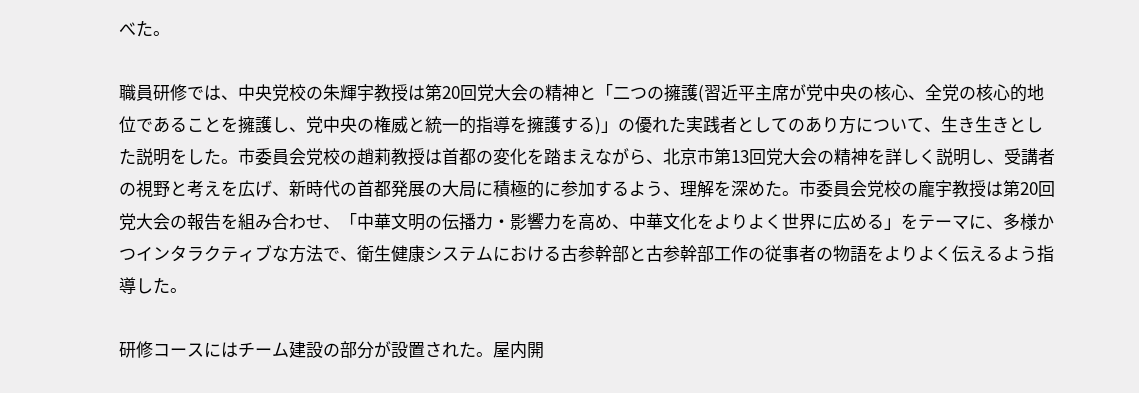べた。

職員研修では、中央党校の朱輝宇教授は第20回党大会の精神と「二つの擁護(習近平主席が党中央の核心、全党の核心的地位であることを擁護し、党中央の権威と統一的指導を擁護する)」の優れた実践者としてのあり方について、生き生きとした説明をした。市委員会党校の趙莉教授は首都の変化を踏まえながら、北京市第13回党大会の精神を詳しく説明し、受講者の視野と考えを広げ、新時代の首都発展の大局に積極的に参加するよう、理解を深めた。市委員会党校の龐宇教授は第20回党大会の報告を組み合わせ、「中華文明の伝播力・影響力を高め、中華文化をよりよく世界に広める」をテーマに、多様かつインタラクティブな方法で、衛生健康システムにおける古参幹部と古参幹部工作の従事者の物語をよりよく伝えるよう指導した。

研修コースにはチーム建設の部分が設置された。屋内開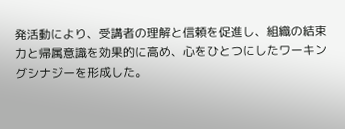発活動により、受講者の理解と信頼を促進し、組織の結束力と帰属意識を効果的に高め、心をひとつにしたワーキングシナジーを形成した。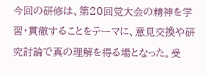今回の研修は、第20回党大会の精神を学習・貫徹することをテーマに、意見交換や研究討論で真の理解を得る場となった。受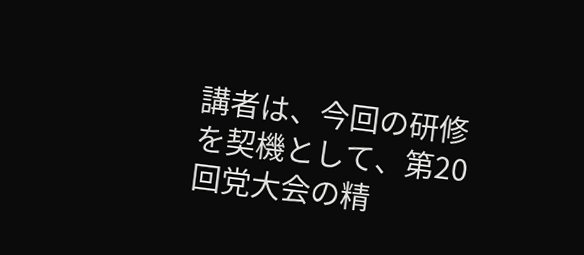講者は、今回の研修を契機として、第20回党大会の精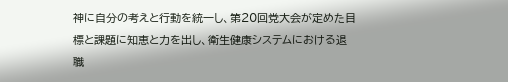神に自分の考えと行動を統一し、第20回党大会が定めた目標と課題に知恵と力を出し、衛生健康システムにおける退職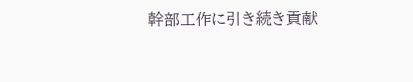幹部工作に引き続き貢献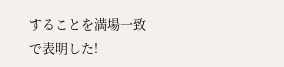することを満場一致で表明した!